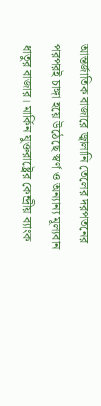আন্তর্জাতিক বাজারে জ্বালানি তেলের দরপতনের পরপরই চাঙ্গা হয়ে উঠেছে স্বর্ণ ও অন্যান্য মূল্যবান ধাতুর বাজার। মার্কিন যুক্তরাষ্ট্রের কেন্দ্রীয় ব্যাংক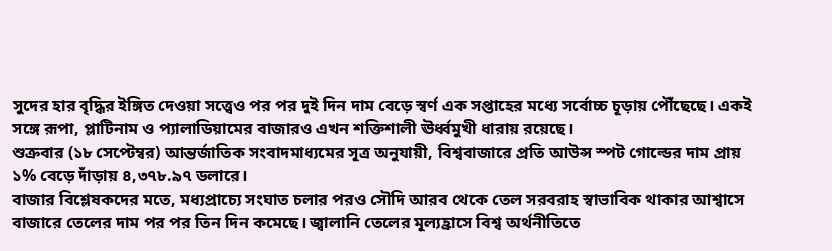সুদের হার বৃদ্ধির ইঙ্গিত দেওয়া সত্ত্বেও পর পর দুই দিন দাম বেড়ে স্বর্ণ এক সপ্তাহের মধ্যে সর্বোচ্চ চূড়ায় পৌঁছেছে। একই সঙ্গে রূপা, প্লাটিনাম ও প্যালাডিয়ামের বাজারও এখন শক্তিশালী ঊর্ধ্বমুখী ধারায় রয়েছে।
শুক্রবার (১৮ সেপ্টেম্বর) আন্তর্জাতিক সংবাদমাধ্যমের সূত্র অনুযায়ী, বিশ্ববাজারে প্রতি আউন্স স্পট গোল্ডের দাম প্রায় ১% বেড়ে দাঁড়ায় ৪,৩৭৮.৯৭ ডলারে।
বাজার বিশ্লেষকদের মতে, মধ্যপ্রাচ্যে সংঘাত চলার পরও সৌদি আরব থেকে তেল সরবরাহ স্বাভাবিক থাকার আশ্বাসে বাজারে তেলের দাম পর পর তিন দিন কমেছে। জ্বালানি তেলের মূল্যহ্রাসে বিশ্ব অর্থনীতিতে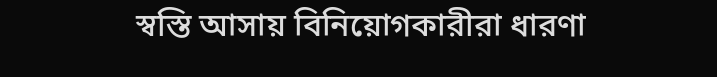স্বস্তি আসায় বিনিয়োগকারীরা ধারণা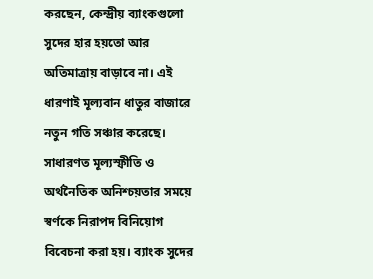করছেন, কেন্দ্রীয় ব্যাংকগুলো সুদের হার হয়তো আর অতিমাত্রায় বাড়াবে না। এই ধারণাই মূল্যবান ধাতুর বাজারে নতুন গতি সঞ্চার করেছে।
সাধারণত মূল্যস্ফীতি ও অর্থনৈতিক অনিশ্চয়তার সময়ে স্বর্ণকে নিরাপদ বিনিয়োগ বিবেচনা করা হয়। ব্যাংক সুদের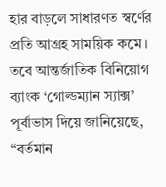হার বাড়লে সাধারণত স্বর্ণের প্রতি আগ্রহ সাময়িক কমে। তবে আন্তর্জাতিক বিনিয়োগ ব্যাংক ‘গোল্ডম্যান স্যাক্স’ পূর্বাভাস দিয়ে জানিয়েছে, “বর্তমান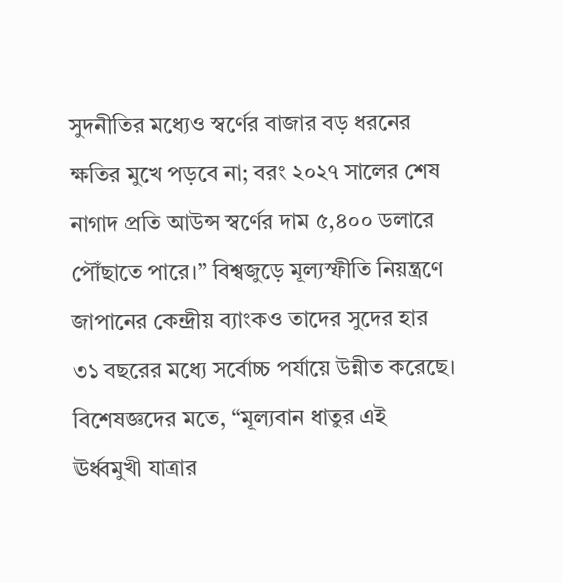সুদনীতির মধ্যেও স্বর্ণের বাজার বড় ধরনের ক্ষতির মুখে পড়বে না; বরং ২০২৭ সালের শেষ নাগাদ প্রতি আউন্স স্বর্ণের দাম ৫,৪০০ ডলারে পৌঁছাতে পারে।” বিশ্বজুড়ে মূল্যস্ফীতি নিয়ন্ত্রণে জাপানের কেন্দ্রীয় ব্যাংকও তাদের সুদের হার ৩১ বছরের মধ্যে সর্বোচ্চ পর্যায়ে উন্নীত করেছে।
বিশেষজ্ঞদের মতে, “মূল্যবান ধাতুর এই ঊর্ধ্বমুখী যাত্রার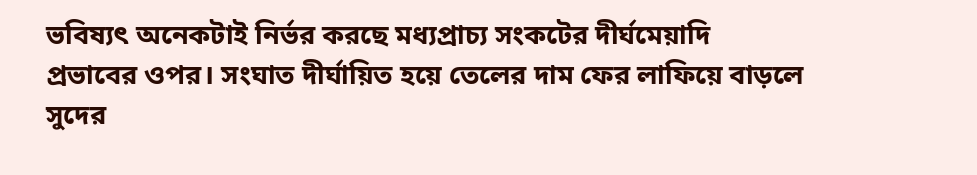ভবিষ্যৎ অনেকটাই নির্ভর করছে মধ্যপ্রাচ্য সংকটের দীর্ঘমেয়াদি প্রভাবের ওপর। সংঘাত দীর্ঘায়িত হয়ে তেলের দাম ফের লাফিয়ে বাড়লে সুদের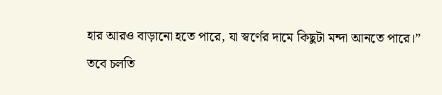হার আরও বাড়ানো হতে পারে, যা স্বর্ণের দামে কিছুটা মন্দা আনতে পারে।”
তবে চলতি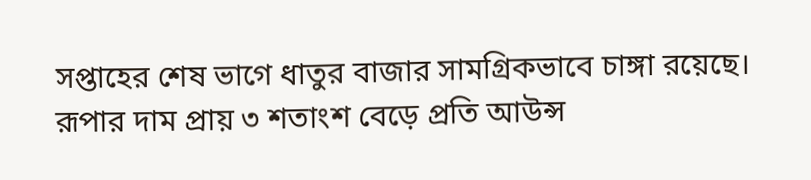সপ্তাহের শেষ ভাগে ধাতুর বাজার সামগ্রিকভাবে চাঙ্গা রয়েছে। রূপার দাম প্রায় ৩ শতাংশ বেড়ে প্রতি আউন্স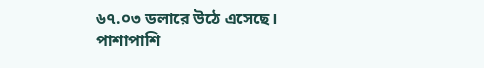৬৭.০৩ ডলারে উঠে এসেছে। পাশাপাশি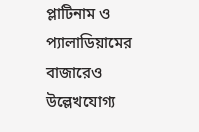প্লাটিনাম ও প্যালাডিয়ামের বাজারেও উল্লেখযোগ্য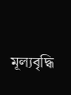মূল্যবৃদ্ধি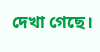দেখা গেছে।